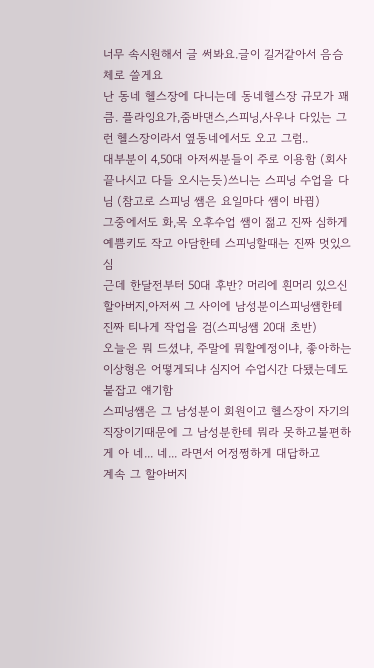너무 속시원해서 글 써봐요.글이 길거같아서 음슴체로 쓸게요
난 동네 헬스장에 다니는데 동네헬스장 규모가 꽤 큼. 플라잉요가,줌바댄스,스피닝,사우나 다있는 그런 헬스장이라서 옆동네에서도 오고 그럼..
대부분이 4,50대 아저씨분들이 주로 이용함 (회사끝나시고 다들 오시는듯)쓰니는 스피닝 수업을 다님 (참고로 스피닝 쌤은 요일마다 쌤이 바뀜)
그중에서도 화,목 오후수업 쌤이 젊고 진짜 심하게 예쁨키도 작고 아담한테 스피닝할때는 진짜 멋있으심
근데 한달전부터 50대 후반? 머리에 흰머리 있으신 할아버지,아저씨 그 사이에 남성분이스피닝쌤한테 진짜 티나게 작업을 검(스피닝쌤 20대 초반)
오늘은 뭐 드셨냐, 주말에 뭐할예정이냐, 좋아하는 이상형은 어떻게되냐 심지어 수업시간 다됐는데도 붙잡고 얘기함
스피닝쌤은 그 남성분이 회원이고 헬스장이 자기의 직장이기때문에 그 남성분한테 뭐라 못하고불편하게 아 네... 네... 라면서 어정쩡하게 대답하고
계속 그 할아버지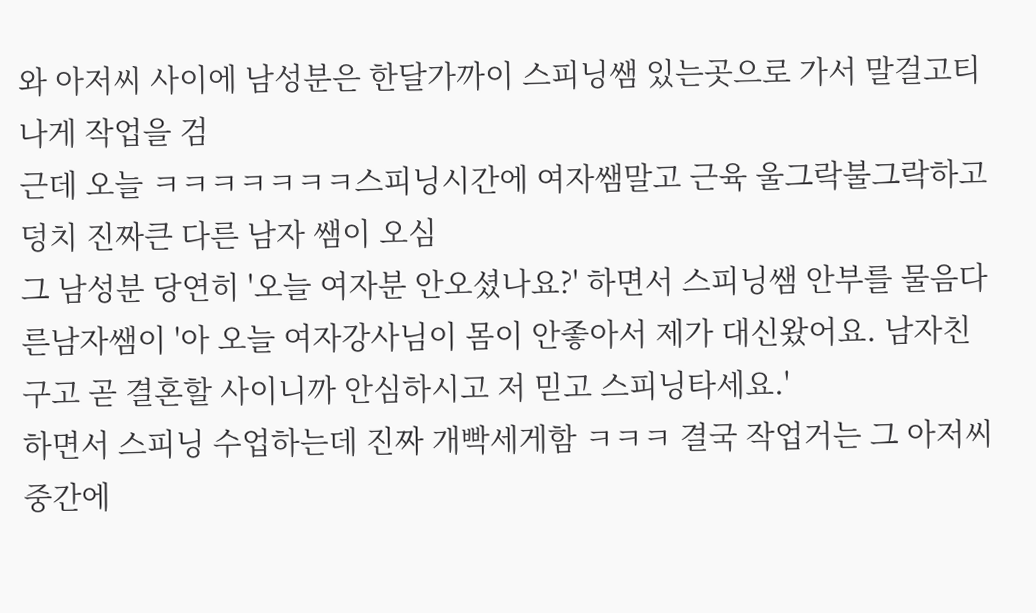와 아저씨 사이에 남성분은 한달가까이 스피닝쌤 있는곳으로 가서 말걸고티나게 작업을 검
근데 오늘 ㅋㅋㅋㅋㅋㅋㅋ스피닝시간에 여자쌤말고 근육 울그락불그락하고 덩치 진짜큰 다른 남자 쌤이 오심
그 남성분 당연히 '오늘 여자분 안오셨나요?' 하면서 스피닝쌤 안부를 물음다른남자쌤이 '아 오늘 여자강사님이 몸이 안좋아서 제가 대신왔어요. 남자친구고 곧 결혼할 사이니까 안심하시고 저 믿고 스피닝타세요.'
하면서 스피닝 수업하는데 진짜 개빡세게함 ㅋㅋㅋ 결국 작업거는 그 아저씨 중간에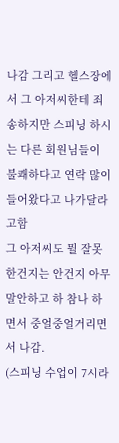나감 그리고 헬스장에서 그 아저씨한테 죄송하지만 스피닝 하시는 다른 회원님들이 불쾌하다고 연락 많이 들어왔다고 나가달라고함
그 아저씨도 뭘 잘못한건지는 안건지 아무말안하고 하 참나 하면서 중얼중얼거리면서 나감.
(스피닝 수업이 7시라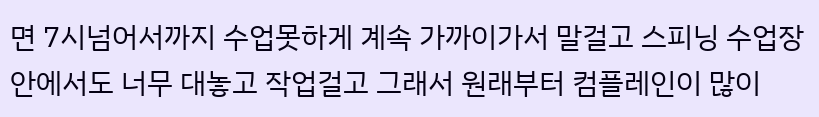면 7시넘어서까지 수업못하게 계속 가까이가서 말걸고 스피닝 수업장 안에서도 너무 대놓고 작업걸고 그래서 원래부터 컴플레인이 많이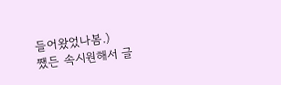들어왔었나봄.)
쨌든 속시원해서 글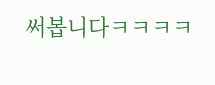써봅니다ㅋㅋㅋㅋ